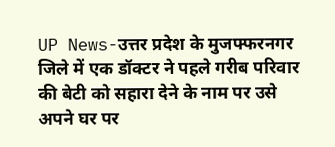UP News-उत्तर प्रदेश के मुजफ्फरनगर जिले में एक डॉक्टर ने पहले गरीब परिवार की बेटी को सहारा देने के नाम पर उसे अपने घर पर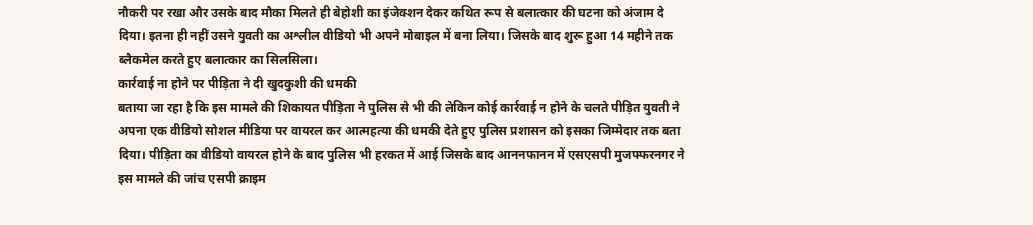नौकरी पर रखा और उसके बाद मौका मिलते ही बेहोशी का इंजेक्शन देकर कथित रूप से बलात्कार की घटना को अंजाम दे दिया। इतना ही नहीं उसने युवती का अश्लील वीडियो भी अपने मोबाइल में बना लिया। जिसके बाद शुरू हुआ 14 महीने तक ब्लैकमेल करते हुए बलात्कार का सिलसिला।
कार्रवाई ना होने पर पीड़िता ने दी खुदकुशी की धमकी
बताया जा रहा है कि इस मामले की शिकायत पीड़िता ने पुलिस से भी की लेकिन कोई कार्रवाई न होने के चलते पीड़ित युवती ने अपना एक वीडियो सोशल मीडिया पर वायरल कर आत्महत्या की धमकी देते हुए पुलिस प्रशासन को इसका जिम्मेदार तक बता दिया। पीड़िता का वीडियो वायरल होने के बाद पुलिस भी हरकत में आई जिसके बाद आननफानन में एसएसपी मुजफ्फरनगर ने इस मामले की जांच एसपी क्राइम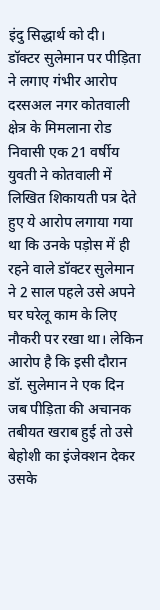इंदु सिद्धार्थ को दी।
डॉक्टर सुलेमान पर पीड़िता ने लगाए गंभीर आरोप
दरसअल नगर कोतवाली क्षेत्र के मिमलाना रोड निवासी एक 21 वर्षीय युवती ने कोतवाली में लिखित शिकायती पत्र देते हुए ये आरोप लगाया गया था कि उनके पड़ोस में ही रहने वाले डॉक्टर सुलेमान ने 2 साल पहले उसे अपने घर घरेलू काम के लिए नौकरी पर रखा था। लेकिन आरोप है कि इसी दौरान डॉ. सुलेमान ने एक दिन जब पीड़िता की अचानक तबीयत खराब हुई तो उसे बेहोशी का इंजेक्शन देकर उसके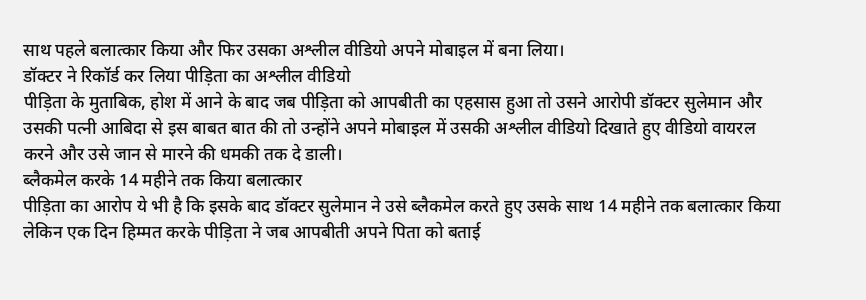साथ पहले बलात्कार किया और फिर उसका अश्लील वीडियो अपने मोबाइल में बना लिया।
डॉक्टर ने रिकॉर्ड कर लिया पीड़िता का अश्लील वीडियो
पीड़िता के मुताबिक, होश में आने के बाद जब पीड़िता को आपबीती का एहसास हुआ तो उसने आरोपी डॉक्टर सुलेमान और उसकी पत्नी आबिदा से इस बाबत बात की तो उन्होंने अपने मोबाइल में उसकी अश्लील वीडियो दिखाते हुए वीडियो वायरल करने और उसे जान से मारने की धमकी तक दे डाली।
ब्लैकमेल करके 14 महीने तक किया बलात्कार
पीड़िता का आरोप ये भी है कि इसके बाद डॉक्टर सुलेमान ने उसे ब्लैकमेल करते हुए उसके साथ 14 महीने तक बलात्कार किया लेकिन एक दिन हिम्मत करके पीड़िता ने जब आपबीती अपने पिता को बताई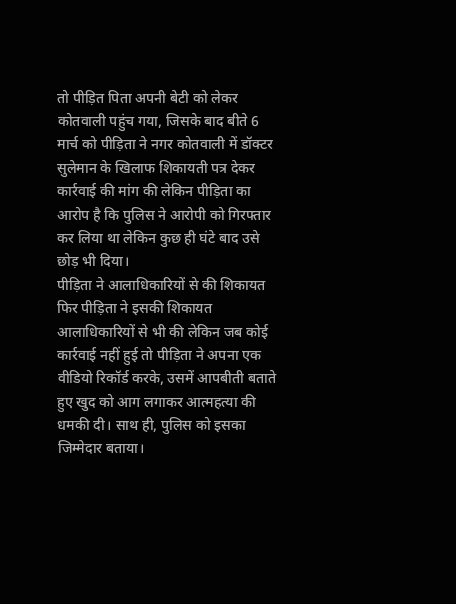तो पीड़ित पिता अपनी बेटी को लेकर कोतवाली पहुंच गया, जिसके बाद बीते 6 मार्च को पीड़िता ने नगर कोतवाली में डॉक्टर सुलेमान के खिलाफ शिकायती पत्र देकर कार्रवाई की मांग की लेकिन पीड़िता का आरोप है कि पुलिस ने आरोपी को गिरफ्तार कर लिया था लेकिन कुछ ही घंटे बाद उसे छोड़ भी दिया।
पीड़िता ने आलाधिकारियों से की शिकायत
फिर पीड़िता ने इसकी शिकायत आलाधिकारियों से भी की लेकिन जब कोई कार्रवाई नहीं हुई तो पीड़िता ने अपना एक वीडियो रिकॉर्ड करके, उसमें आपबीती बताते हुए खुद को आग लगाकर आत्महत्या की धमकी दी। साथ ही, पुलिस को इसका जिम्मेदार बताया।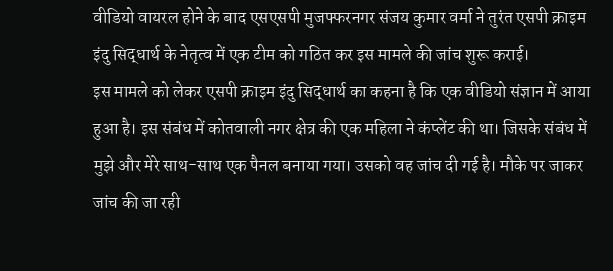वीडियो वायरल होने के बाद एसएसपी मुजफ्फरनगर संजय कुमार वर्मा ने तुरंत एसपी क्राइम इंदु सिद्धार्थ के नेतृत्व में एक टीम को गठित कर इस मामले की जांच शुरू कराई।
इस मामले को लेकर एसपी क्राइम इंदु सिद्धार्थ का कहना है कि एक वीडियो संज्ञान में आया हुआ है। इस संबंध में कोतवाली नगर क्षेत्र की एक महिला ने कंप्लेंट की था। जिसके संबंध में मुझे और मेरे साथ-साथ एक पैनल बनाया गया। उसको वह जांच दी गई है। मौके पर जाकर जांच की जा रही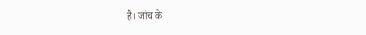है। जांच के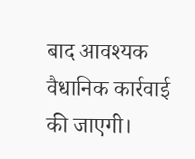बाद आवश्यक वैधानिक कार्रवाई की जाएगी।